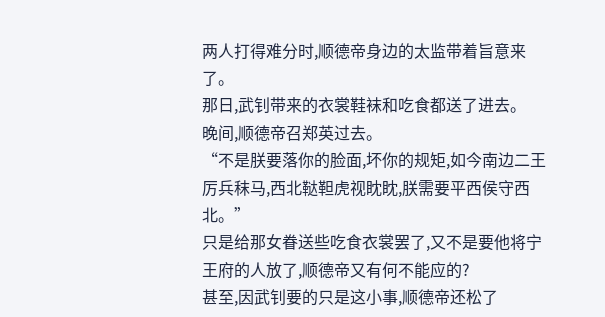两人打得难分时,顺德帝身边的太监带着旨意来了。
那日,武钊带来的衣裳鞋袜和吃食都送了进去。
晚间,顺德帝召郑英过去。
“不是朕要落你的脸面,坏你的规矩,如今南边二王厉兵秣马,西北鞑靼虎视眈眈,朕需要平西侯守西北。”
只是给那女眷送些吃食衣裳罢了,又不是要他将宁王府的人放了,顺德帝又有何不能应的?
甚至,因武钊要的只是这小事,顺德帝还松了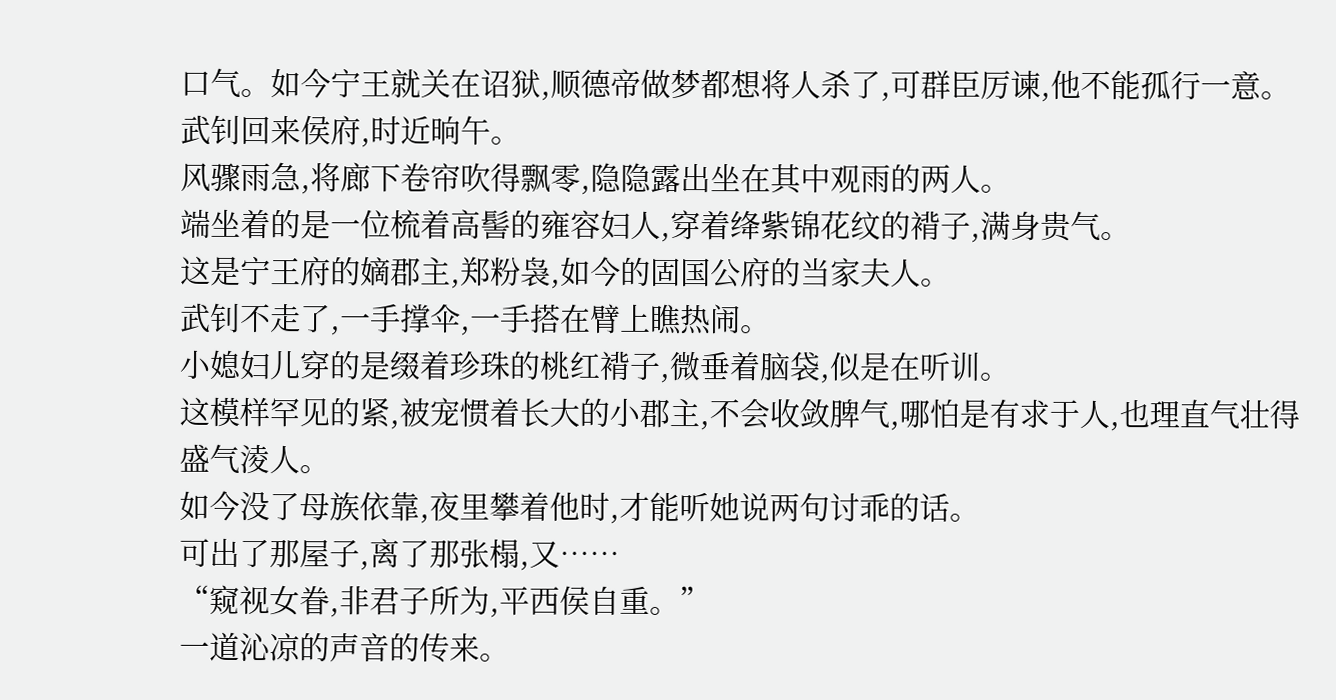口气。如今宁王就关在诏狱,顺德帝做梦都想将人杀了,可群臣厉谏,他不能孤行一意。
武钊回来侯府,时近晌午。
风骤雨急,将廊下卷帘吹得飘零,隐隐露出坐在其中观雨的两人。
端坐着的是一位梳着高髻的雍容妇人,穿着绛紫锦花纹的褙子,满身贵气。
这是宁王府的嫡郡主,郑粉袅,如今的固国公府的当家夫人。
武钊不走了,一手撑伞,一手搭在臂上瞧热闹。
小媳妇儿穿的是缀着珍珠的桃红褙子,微垂着脑袋,似是在听训。
这模样罕见的紧,被宠惯着长大的小郡主,不会收敛脾气,哪怕是有求于人,也理直气壮得盛气淩人。
如今没了母族依靠,夜里攀着他时,才能听她说两句讨乖的话。
可出了那屋子,离了那张榻,又……
“窥视女眷,非君子所为,平西侯自重。”
一道沁凉的声音的传来。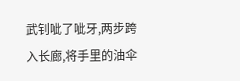武钊呲了呲牙,两步跨入长廊,将手里的油伞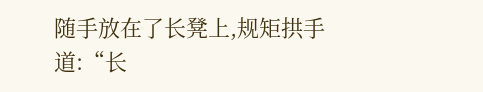随手放在了长凳上,规矩拱手道:“长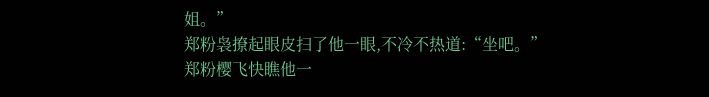姐。”
郑粉袅撩起眼皮扫了他一眼,不冷不热道:“坐吧。”
郑粉樱飞快瞧他一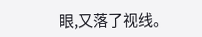眼,又落了视线。